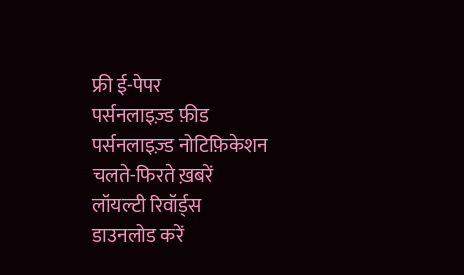फ्री ई-पेपर
पर्सनलाइज़्ड फ़ीड
पर्सनलाइज़्ड नोटिफ़िकेशन
चलते-फिरते ख़बरें
लॉयल्टी रिवॉर्ड्स
डाउनलोड करें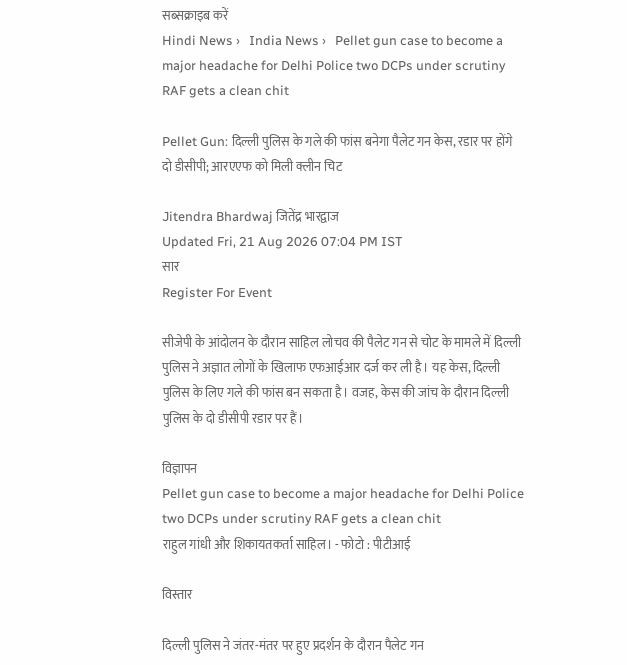सब्सक्राइब करें
Hindi News ›   India News ›   Pellet gun case to become a major headache for Delhi Police two DCPs under scrutiny RAF gets a clean chit

Pellet Gun: दिल्ली पुलिस के गले की फांस बनेगा पैलेट गन केस, रडार पर होंगे दो डीसीपी; आरएएफ को मिली क्लीन चिट

Jitendra Bhardwaj जितेंद्र भारद्वाज
Updated Fri, 21 Aug 2026 07:04 PM IST
सार
Register For Event

सीजेपी के आंदोलन के दौरान साहिल लोचव की पैलेट गन से चोट के मामले में दिल्ली पुलिस ने अज्ञात लोगों के खिलाफ एफआईआर दर्ज कर ली है। यह केस, दिल्ली पुलिस के लिए गले की फांस बन सकता है। वजह, केस की जांच के दौरान दिल्ली पुलिस के दो डीसीपी रडार पर हैं।

विज्ञापन
Pellet gun case to become a major headache for Delhi Police two DCPs under scrutiny RAF gets a clean chit
राहुल गांधी और शिकायतकर्ता साहिल। - फोटो : पीटीआई

विस्तार

दिल्ली पुलिस ने जंतर-मंतर पर हुए प्रदर्शन के दौरान पैलेट गन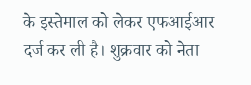के इस्तेमाल को लेकर एफआईआर दर्ज कर ली है। शुक्रवार को नेता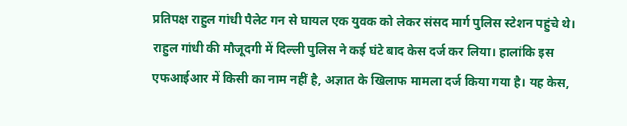प्रतिपक्ष राहुल गांधी पैलेट गन से घायल एक युवक को लेकर संसद मार्ग पुलिस स्टेशन पहुंचे थे। राहुल गांधी की मौजूदगी में दिल्ली पुलिस ने कई घंटे बाद केस दर्ज कर लिया। हालांकि इस एफआईआर में किसी का नाम नहीं है, अज्ञात के खिलाफ मामला दर्ज किया गया है। यह केस,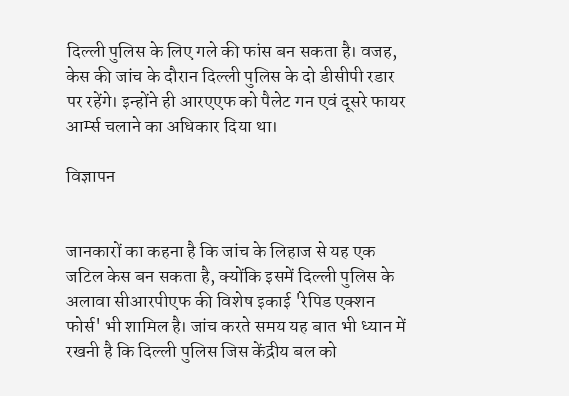दिल्ली पुलिस के लिए गले की फांस बन सकता है। वजह, केस की जांच के दौरान दिल्ली पुलिस के दो डीसीपी रडार पर रहेंगे। इन्होंने ही आरएएफ को पैलेट गन एवं दूसरे फायर आर्म्स चलाने का अधिकार दिया था।

विज्ञापन


जानकारों का कहना है कि जांच के लिहाज से यह एक जटिल केस बन सकता है, क्योंकि इसमें दिल्ली पुलिस के अलावा सीआरपीएफ की विशेष इकाई 'रेपिड एक्शन फोर्स' भी शामिल है। जांच करते समय यह बात भी ध्यान में रखनी है कि दिल्ली पुलिस जिस केंद्रीय बल को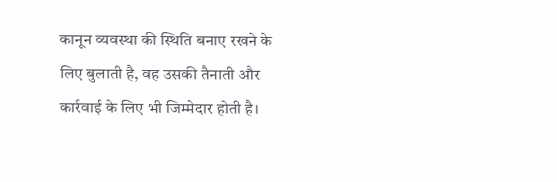कानून व्यवस्था की स्थिति बनाए रखने के लिए बुलाती है, वह उसकी तैनाती और कार्रवाई के लिए भी जिम्मेदार होती है।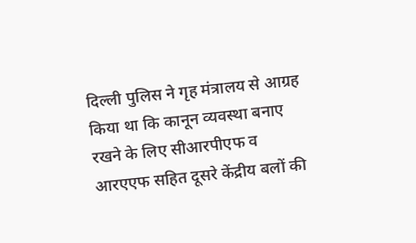दिल्ली पुलिस ने गृह मंत्रालय से आग्रह किया था कि कानून व्यवस्था बनाए रखने के लिए सीआरपीएफ व आरएएफ सहित दूसरे केंद्रीय बलों की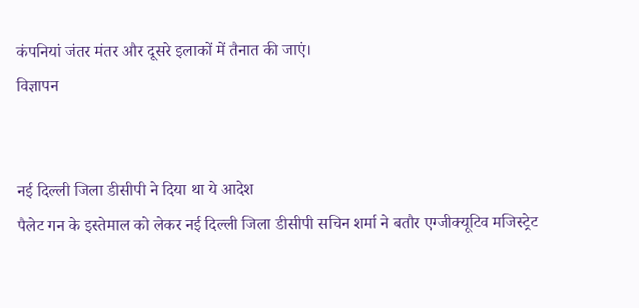कंपनियां जंतर मंतर और दूसरे इलाकों में तैनात की जाएं।
विज्ञापन


नई दिल्ली जिला डीसीपी ने दिया था ये आदेश
पैलेट गन के इस्तेमाल को लेकर नई दिल्ली जिला डीसीपी सचिन शर्मा ने बतौर एग्जीक्यूटिव मजिस्ट्रेट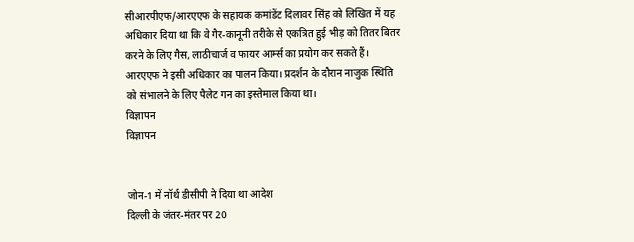सीआरपीएफ/आरएएफ के सहायक कमांडेंट दिलावर सिंह को लिखित में यह अधिकार दिया था कि वे गैर-कानूनी तरीके से एकत्रित हुई भीड़ को तितर बितर करने के लिए गैस, लाठीचार्ज व फायर आर्म्स का प्रयोग कर सकते हैं। आरएएफ ने इसी अधिकार का पालन किया। प्रदर्शन के दौरान नाजुक स्थिति को संभालने के लिए पैलेट गन का इस्तेमाल किया था।
विज्ञापन
विज्ञापन


जोन-1 में नॉर्थ डीसीपी ने दिया था आदेश
दिल्ली के जंतर-मंतर पर 20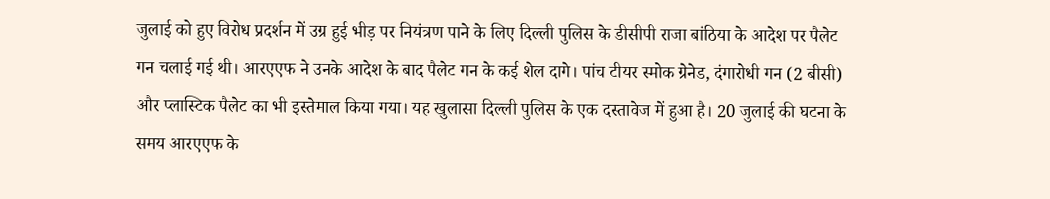जुलाई को हुए विरोध प्रदर्शन में उग्र हुई भीड़ पर नियंत्रण पाने के लिए दिल्ली पुलिस के डीसीपी राजा बांठिया के आदेश पर पैलेट गन चलाई गई थी। आरएएफ ने उनके आदेश के बाद पैलेट गन के कई शेल दागे। पांच टीयर स्मोक ग्रेनेड, दंगारोधी गन (2 बीसी) और प्लास्टिक पैलेट का भी इस्तेमाल किया गया। यह खुलासा दिल्ली पुलिस के एक दस्तावेज में हुआ है। 20 जुलाई की घटना के समय आरएएफ के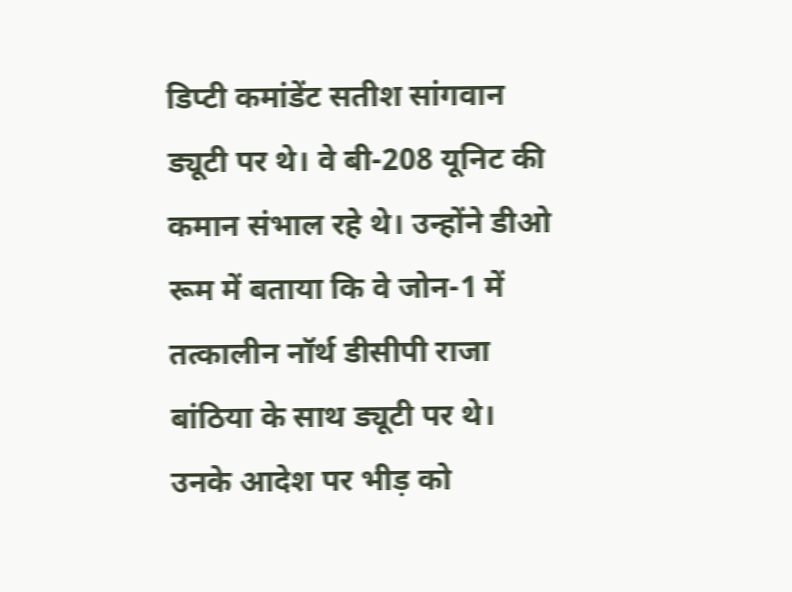डिप्टी कमांडेंट सतीश सांगवान ड्यूटी पर थे। वे बी-208 यूनिट की कमान संभाल रहे थे। उन्होंने डीओ रूम में बताया कि वे जोन-1 में तत्कालीन नॉर्थ डीसीपी राजा बांठिया के साथ ड्यूटी पर थे। उनके आदेश पर भीड़ को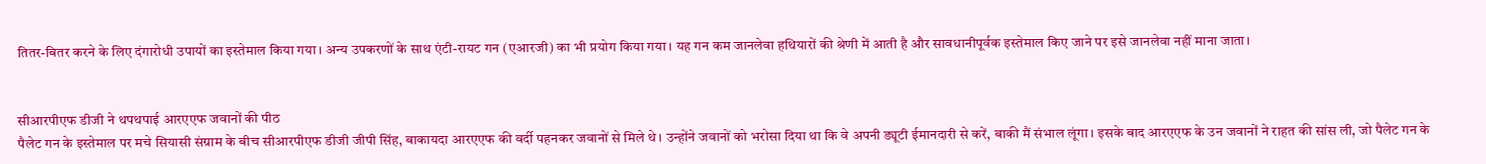तितर-बितर करने के लिए दंगारोधी उपायों का इस्तेमाल किया गया। अन्य उपकरणों के साथ एंटी-रायट गन (एआरजी) का भी प्रयोग किया गया। यह गन कम जानलेवा हथियारों की श्रेणी में आती है और सावधानीपूर्वक इस्तेमाल किए जाने पर इसे जानलेवा नहीं माना जाता।


सीआरपीएफ डीजी ने थपथपाई आरएएफ जवानों की पीठ
पैलेट गन के इस्तेमाल पर मचे सियासी संग्राम के बीच सीआरपीएफ डीजी जीपी सिंह, बाकायदा आरएएफ की वर्दी पहनकर जवानों से मिले थे। उन्होंने जवानों को भरोसा दिया था कि वे अपनी ड्यूटी ईमानदारी से करें, बाकी मैं संभाल लूंगा। इसके बाद आरएएफ के उन जवानों ने राहत की सांस ली, जो पैलेट गन के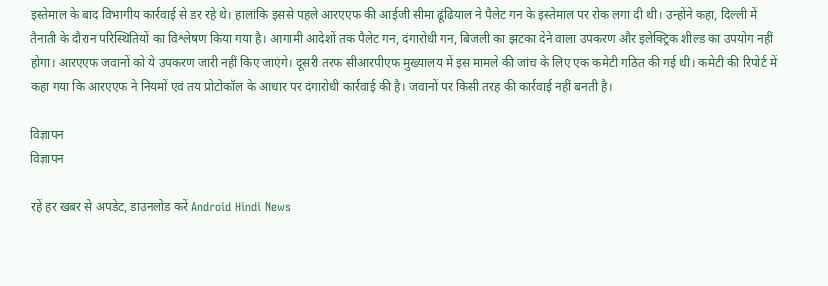इस्तेमाल के बाद विभागीय कार्रवाई से डर रहे थे। हालांकि इससे पहले आरएएफ की आईजी सीमा ढूंढियाल ने पैलेट गन के इस्तेमाल पर रोक लगा दी थी। उन्होंने कहा, दिल्ली में तैनाती के दौरान परिस्थितियों का विश्लेषण किया गया है। आगामी आदेशों तक पैलेट गन, दंगारोधी गन, बिजली का झटका देने वाला उपकरण और इलेक्ट्रिक शील्ड का उपयोग नहीं होगा। आरएएफ जवानों को ये उपकरण जारी नहीं किए जाएंगे। दूसरी तरफ सीआरपीएफ मुख्यालय में इस मामले की जांच के लिए एक कमेटी गठित की गई थी। कमेटी की रिपोर्ट में कहा गया कि आरएएफ ने नियमों एवं तय प्रोटोकॉल के आधार पर दंगारोधी कार्रवाई की है। जवानों पर किसी तरह की कार्रवाई नहीं बनती है।

विज्ञापन
विज्ञापन

रहें हर खबर से अपडेट, डाउनलोड करें Android Hindi News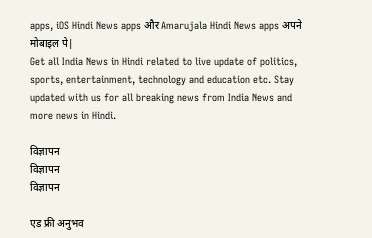apps, iOS Hindi News apps और Amarujala Hindi News apps अपने मोबाइल पे|
Get all India News in Hindi related to live update of politics, sports, entertainment, technology and education etc. Stay updated with us for all breaking news from India News and more news in Hindi.

विज्ञापन
विज्ञापन
विज्ञापन

एड फ्री अनुभव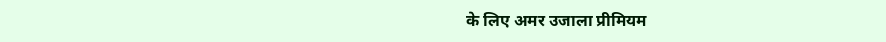के लिए अमर उजाला प्रीमियम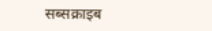सब्सक्राइब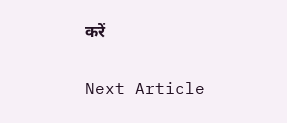करें

Next Article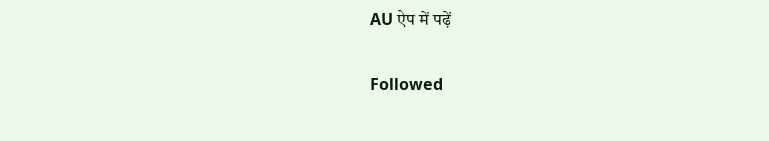AU ऐप में पढ़ें

Followed